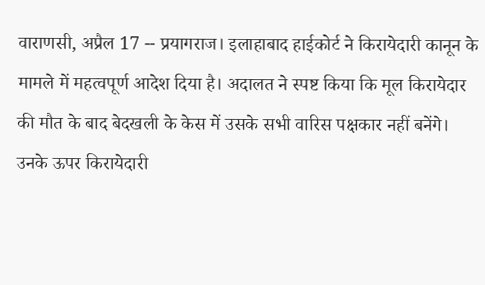वाराणसी, अप्रैल 17 -- प्रयागराज। इलाहाबाद हाईकोर्ट ने किरायेदारी कानून के मामले में महत्वपूर्ण आदेश दिया है। अदालत ने स्पष्ट किया कि मूल किरायेदार की मौत के बाद बेदखली के केस में उसके सभी वारिस पक्षकार नहीं बनेंगे। उनके ऊपर किरायेदारी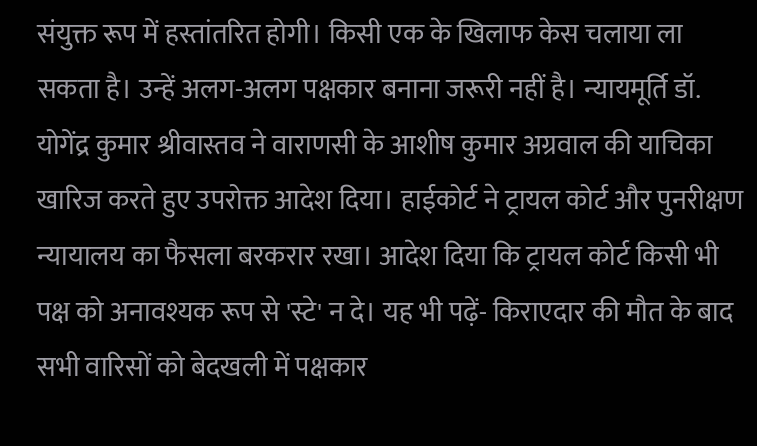संयुक्त रूप में हस्तांतरित होगी। किसी एक के खिलाफ केस चलाया ला सकता है। उन्हें अलग-अलग पक्षकार बनाना जरूरी नहीं है। न्यायमूर्ति डॉ. योगेंद्र कुमार श्रीवास्तव ने वाराणसी के आशीष कुमार अग्रवाल की याचिका खारिज करते हुए उपरोक्त आदेश दिया। हाईकोर्ट ने ट्रायल कोर्ट और पुनरीक्षण न्यायालय का फैसला बरकरार रखा। आदेश दिया कि ट्रायल कोर्ट किसी भी पक्ष को अनावश्यक रूप से 'स्टे' न दे। यह भी पढ़ें- किराएदार की मौत के बाद सभी वारिसों को बेदखली में पक्षकार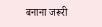बनाना जरूरी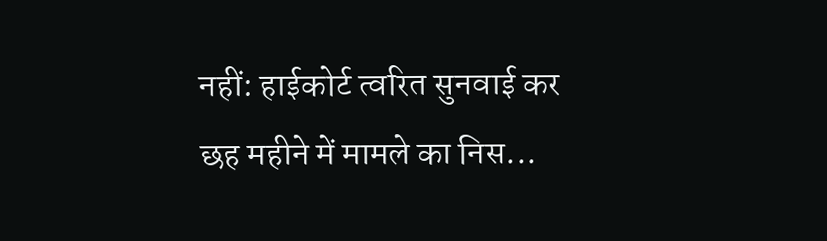नहीं: हाईकोर्ट त्वरित सुनवाई कर छह महीने में मामले का निस...